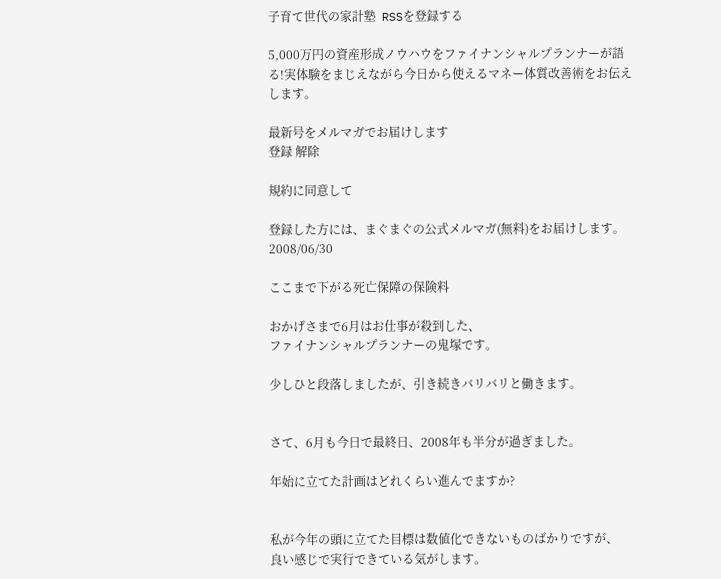子育て世代の家計塾  RSSを登録する

5,000万円の資産形成ノウハウをファイナンシャルプランナーが語る!実体験をまじえながら今日から使えるマネー体質改善術をお伝えします。

最新号をメルマガでお届けします
登録 解除

規約に同意して

登録した方には、まぐまぐの公式メルマガ(無料)をお届けします。
2008/06/30

ここまで下がる死亡保障の保険料

おかげさまで6月はお仕事が殺到した、
ファイナンシャルプランナーの鬼塚です。

少しひと段落しましたが、引き続きバリバリと働きます。


さて、6月も今日で最終日、2008年も半分が過ぎました。

年始に立てた計画はどれくらい進んでますか?


私が今年の頭に立てた目標は数値化できないものばかりですが、
良い感じで実行できている気がします。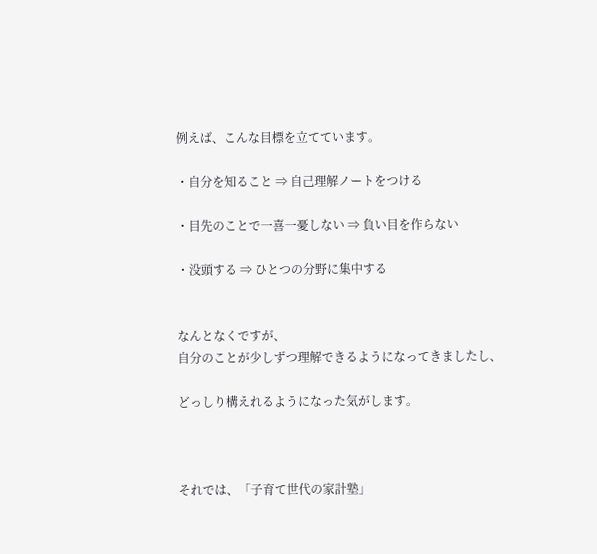例えば、こんな目標を立てています。

・自分を知ること ⇒ 自己理解ノートをつける

・目先のことで一喜一憂しない ⇒ 負い目を作らない

・没頭する ⇒ ひとつの分野に集中する


なんとなくですが、
自分のことが少しずつ理解できるようになってきましたし、

どっしり構えれるようになった気がします。



それでは、「子育て世代の家計塾」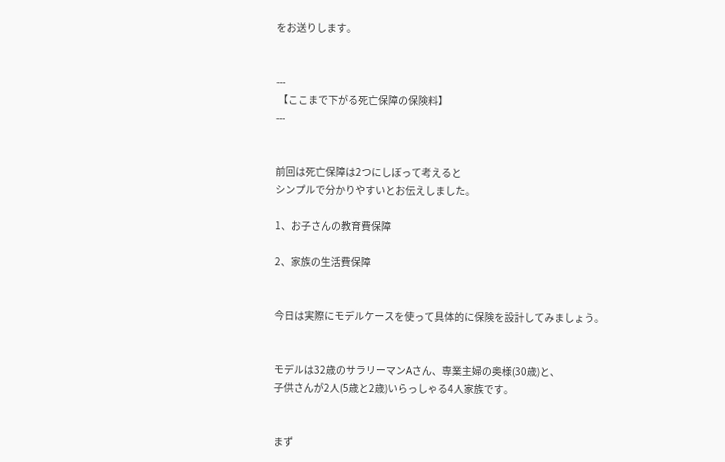をお送りします。


---
 【ここまで下がる死亡保障の保険料】
---


前回は死亡保障は2つにしぼって考えると
シンプルで分かりやすいとお伝えしました。

1、お子さんの教育費保障

2、家族の生活費保障


今日は実際にモデルケースを使って具体的に保険を設計してみましょう。


モデルは32歳のサラリーマンAさん、専業主婦の奥様(30歳)と、
子供さんが2人(5歳と2歳)いらっしゃる4人家族です。


まず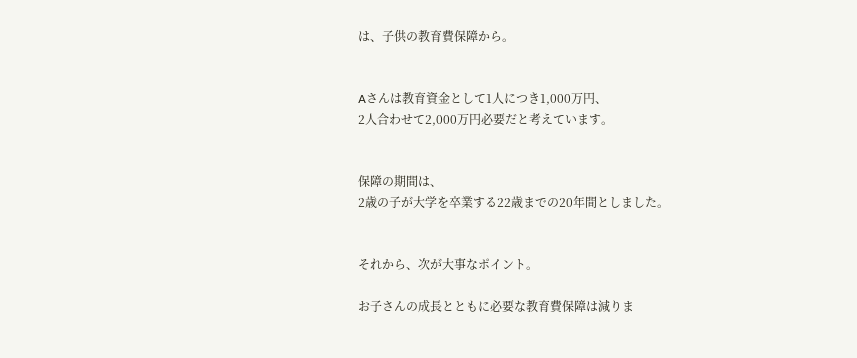は、子供の教育費保障から。


Aさんは教育資金として1人につき1,000万円、
2人合わせて2,000万円必要だと考えています。


保障の期間は、
2歳の子が大学を卒業する22歳までの20年間としました。


それから、次が大事なポイント。

お子さんの成長とともに必要な教育費保障は減りま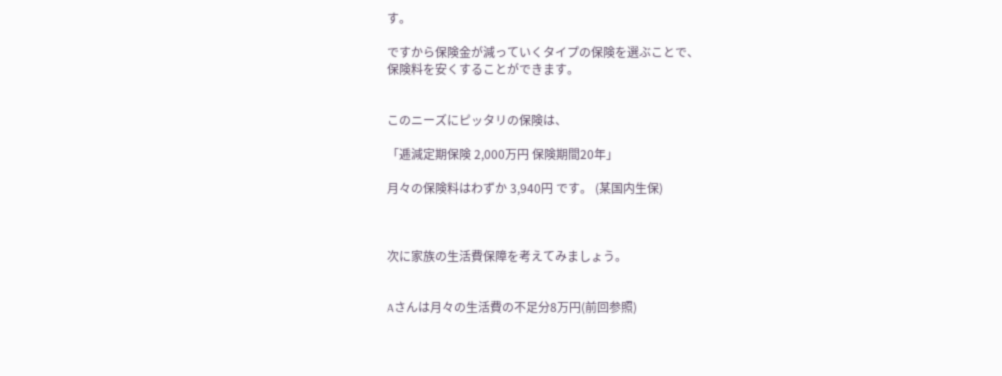す。

ですから保険金が減っていくタイプの保険を選ぶことで、
保険料を安くすることができます。


このニーズにピッタリの保険は、

「逓減定期保険 2,000万円 保険期間20年」

月々の保険料はわずか 3,940円 です。 (某国内生保)



次に家族の生活費保障を考えてみましょう。


Aさんは月々の生活費の不足分8万円(前回参照)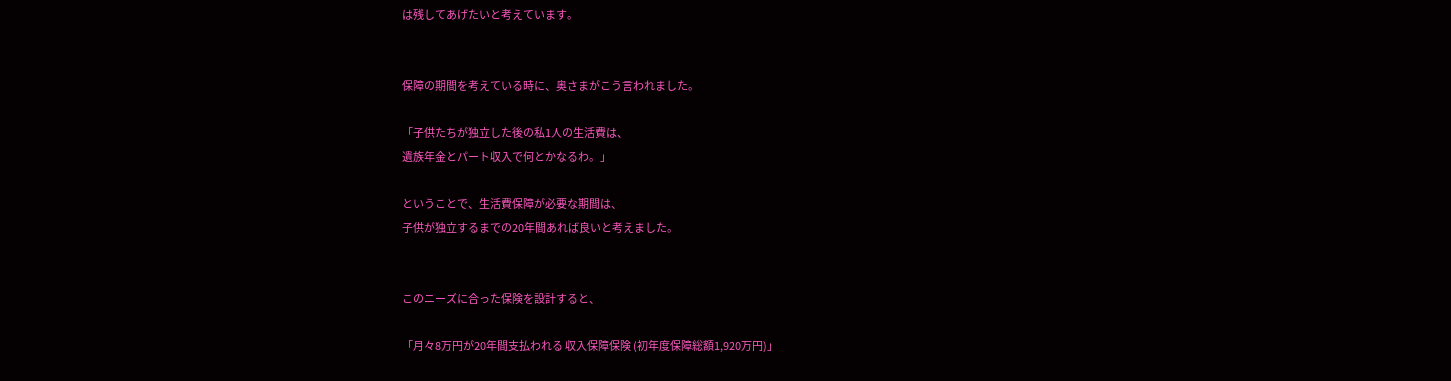は残してあげたいと考えています。


保障の期間を考えている時に、奥さまがこう言われました。

「子供たちが独立した後の私1人の生活費は、
遺族年金とパート収入で何とかなるわ。」

ということで、生活費保障が必要な期間は、
子供が独立するまでの20年間あれば良いと考えました。


このニーズに合った保険を設計すると、

「月々8万円が20年間支払われる 収入保障保険 (初年度保障総額1,920万円)」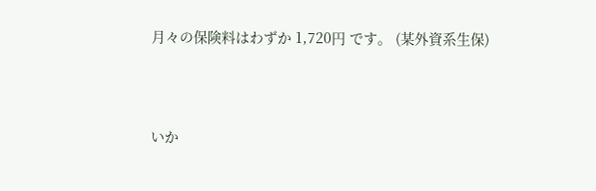月々の保険料はわずか 1,720円 です。 (某外資系生保)



いか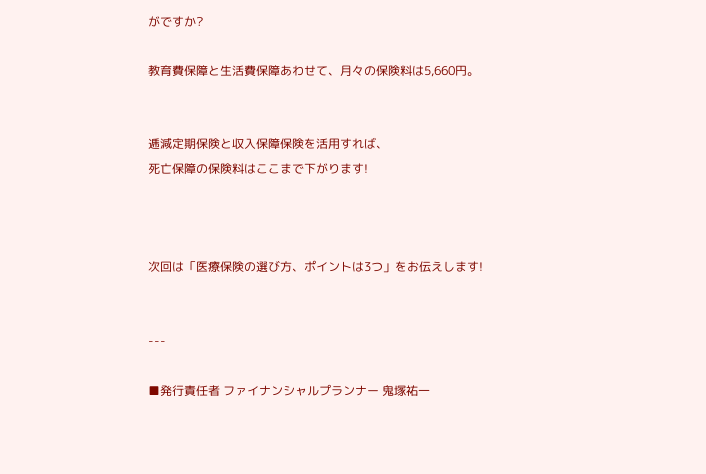がですか?

教育費保障と生活費保障あわせて、月々の保険料は5,660円。


逓減定期保険と収入保障保険を活用すれば、
死亡保障の保険料はここまで下がります!



次回は「医療保険の選び方、ポイントは3つ」をお伝えします!


---

■発行責任者 ファイナンシャルプランナー 鬼塚祐一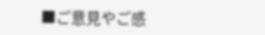■ご意見やご感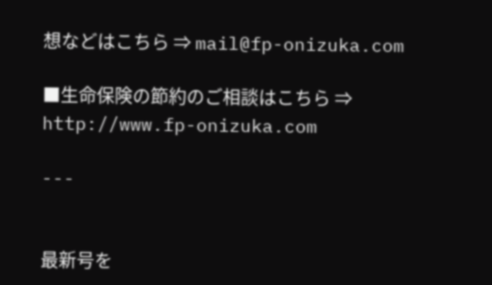想などはこちら ⇒ mail@fp-onizuka.com

■生命保険の節約のご相談はこちら ⇒ http://www.fp-onizuka.com

---


最新号を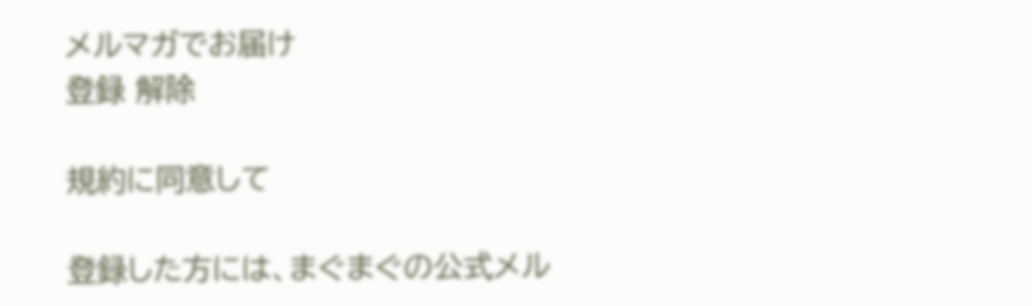メルマガでお届け
登録 解除

規約に同意して

登録した方には、まぐまぐの公式メル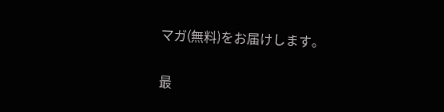マガ(無料)をお届けします。

最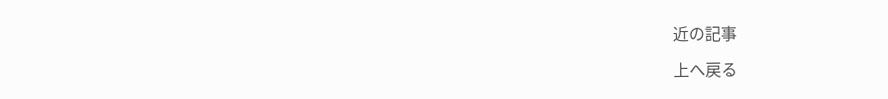近の記事

上へ戻る